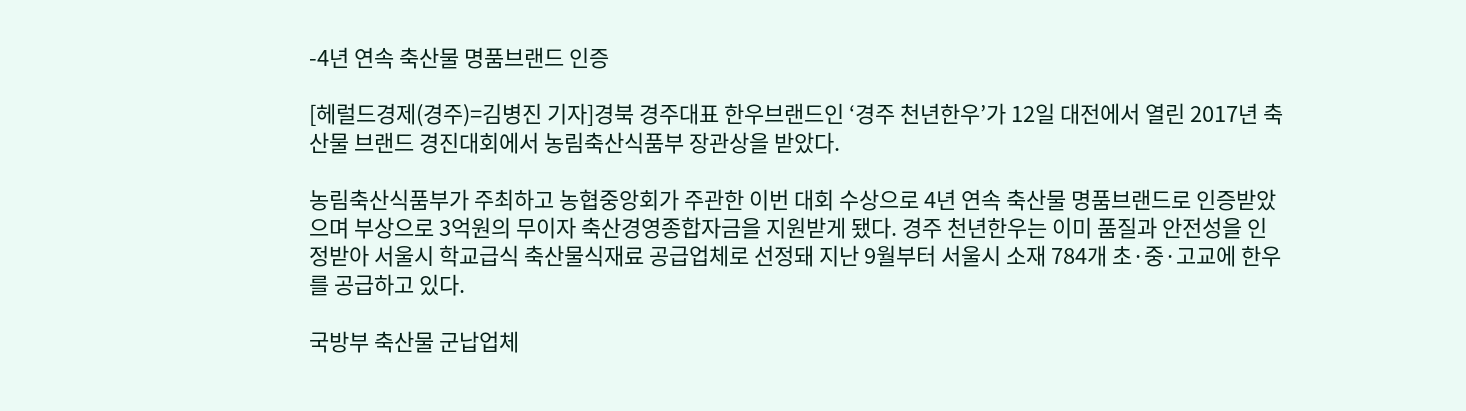-4년 연속 축산물 명품브랜드 인증

[헤럴드경제(경주)=김병진 기자]경북 경주대표 한우브랜드인 ‘경주 천년한우’가 12일 대전에서 열린 2017년 축산물 브랜드 경진대회에서 농림축산식품부 장관상을 받았다.

농림축산식품부가 주최하고 농협중앙회가 주관한 이번 대회 수상으로 4년 연속 축산물 명품브랜드로 인증받았으며 부상으로 3억원의 무이자 축산경영종합자금을 지원받게 됐다. 경주 천년한우는 이미 품질과 안전성을 인정받아 서울시 학교급식 축산물식재료 공급업체로 선정돼 지난 9월부터 서울시 소재 784개 초·중·고교에 한우를 공급하고 있다.

국방부 축산물 군납업체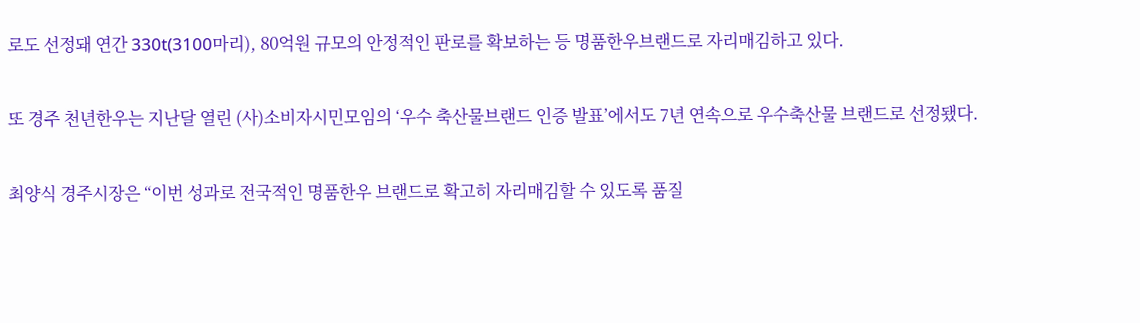로도 선정돼 연간 330t(3100마리), 80억원 규모의 안정적인 판로를 확보하는 등 명품한우브랜드로 자리매김하고 있다.

또 경주 천년한우는 지난달 열린 (사)소비자시민모임의 ‘우수 축산물브랜드 인증 발표’에서도 7년 연속으로 우수축산물 브랜드로 선정됐다.

최양식 경주시장은 “이번 성과로 전국적인 명품한우 브랜드로 확고히 자리매김할 수 있도록 품질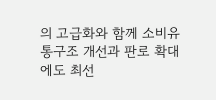의 고급화와 함께 소비유통구조 개선과 판로 확대에도 최선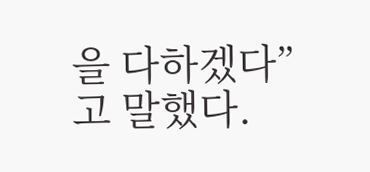을 다하겠다”고 말했다.